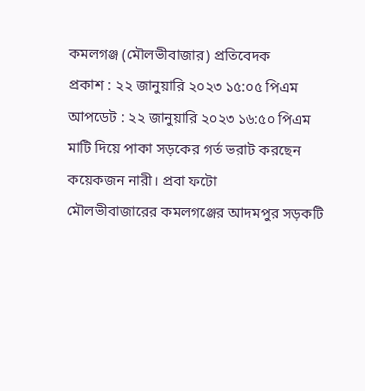কমলগঞ্জ (মৌলভীবাজার) প্রতিবেদক
প্রকাশ : ২২ জানুয়ারি ২০২৩ ১৫:০৫ পিএম
আপডেট : ২২ জানুয়ারি ২০২৩ ১৬:৫০ পিএম
মাটি দিয়ে পাকা সড়কের গর্ত ভরাট করছেন কয়েকজন নারী। প্রবা ফটো
মৌলভীবাজারের কমলগঞ্জের আদমপুর সড়কটি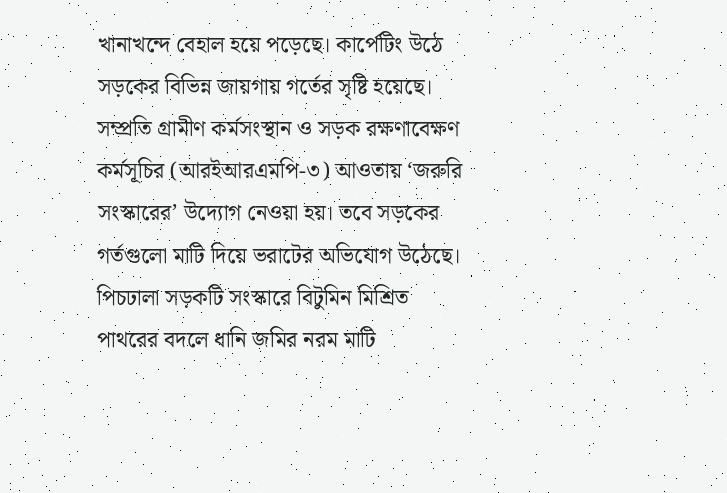খানাখন্দে বেহাল হয়ে পড়েছে। কার্পেটিং উঠে সড়কের বিভিন্ন জায়গায় গর্তের সৃষ্টি হয়েছে।
সম্প্রতি গ্রামীণ কর্মসংস্থান ও সড়ক রক্ষণাবেক্ষণ কর্মসূচির (আরইআরএমপি-৩) আওতায় ‘জরুরি সংস্কারের’ উদ্যোগ নেওয়া হয়। তবে সড়কের গর্তগুলো মাটি দিয়ে ভরাটের অভিযোগ উঠেছে।
পিচঢালা সড়কটি সংস্কারে বিটুমিন মিশ্রিত পাথরের বদলে ধানি জমির নরম মাটি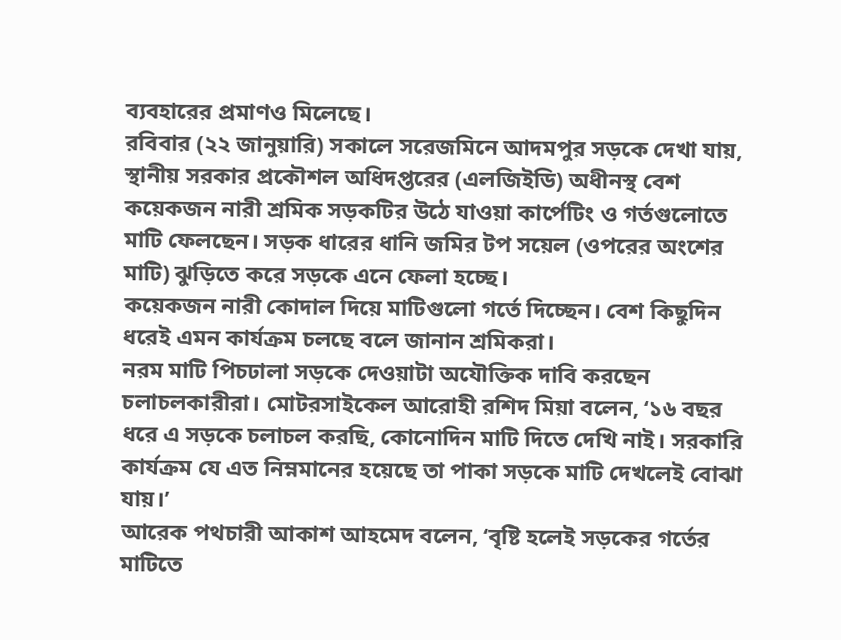ব্যবহারের প্রমাণও মিলেছে।
রবিবার (২২ জানুয়ারি) সকালে সরেজমিনে আদমপুর সড়কে দেখা যায়, স্থানীয় সরকার প্রকৌশল অধিদপ্তরের (এলজিইডি) অধীনস্থ বেশ কয়েকজন নারী শ্রমিক সড়কটির উঠে যাওয়া কার্পেটিং ও গর্তগুলোতে মাটি ফেলছেন। সড়ক ধারের ধানি জমির টপ সয়েল (ওপরের অংশের মাটি) ঝুড়িতে করে সড়কে এনে ফেলা হচ্ছে।
কয়েকজন নারী কোদাল দিয়ে মাটিগুলো গর্তে দিচ্ছেন। বেশ কিছুদিন ধরেই এমন কার্যক্রম চলছে বলে জানান শ্রমিকরা।
নরম মাটি পিচঢালা সড়কে দেওয়াটা অযৌক্তিক দাবি করছেন চলাচলকারীরা। মোটরসাইকেল আরোহী রশিদ মিয়া বলেন, ‘১৬ বছর ধরে এ সড়কে চলাচল করছি, কোনোদিন মাটি দিতে দেখি নাই। সরকারি কার্যক্রম যে এত নিম্নমানের হয়েছে তা পাকা সড়কে মাটি দেখলেই বোঝা যায়।’
আরেক পথচারী আকাশ আহমেদ বলেন, ‘বৃষ্টি হলেই সড়কের গর্তের মাটিতে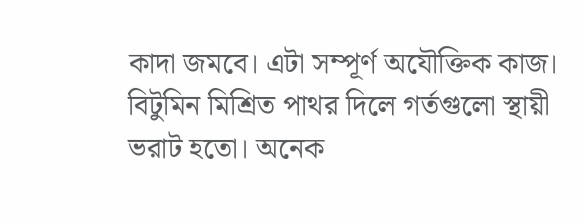কাদা জমবে। এটা সম্পূর্ণ অযৌক্তিক কাজ। বিটুমিন মিশ্রিত পাথর দিলে গর্তগুলো স্থায়ী ভরাট হতো। অনেক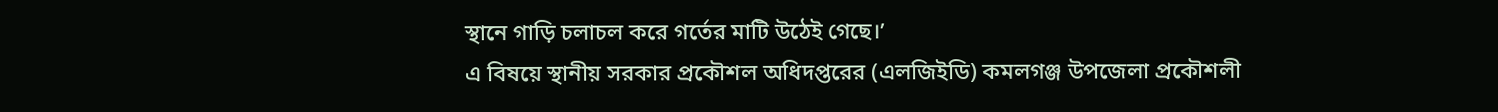স্থানে গাড়ি চলাচল করে গর্তের মাটি উঠেই গেছে।’
এ বিষয়ে স্থানীয় সরকার প্রকৌশল অধিদপ্তরের (এলজিইডি) কমলগঞ্জ উপজেলা প্রকৌশলী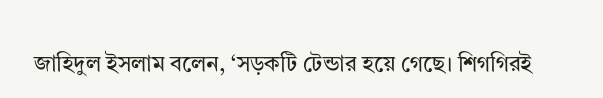জাহিদুল ইসলাম বলেন, ‘সড়কটি টেন্ডার হয়ে গেছে। শিগগিরই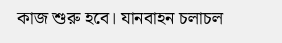কাজ শুরু হবে। যানবাহন চলাচল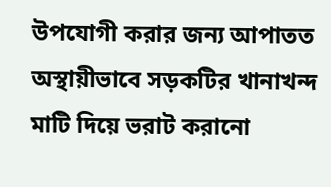উপযোগী করার জন্য আপাতত অস্থায়ীভাবে সড়কটির খানাখন্দ মাটি দিয়ে ভরাট করানো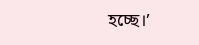হচ্ছে।’